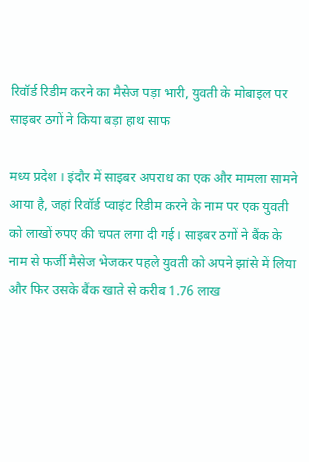रिवॉर्ड रिडीम करने का मैसेज पड़ा भारी, युवती के मोबाइल पर साइबर ठगों ने किया बड़ा हाथ साफ

मध्य प्रदेश । इंदौर में साइबर अपराध का एक और मामला सामने आया है, जहां रिवॉर्ड प्वाइंट रिडीम करने के नाम पर एक युवती को लाखों रुपए की चपत लगा दी गई। साइबर ठगों ने बैंक के नाम से फर्जी मैसेज भेजकर पहले युवती को अपने झांसे में लिया और फिर उसके बैंक खाते से करीब 1.76 लाख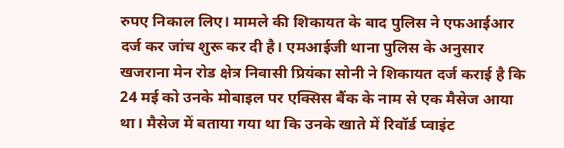रुपए निकाल लिए। मामले की शिकायत के बाद पुलिस ने एफआईआर दर्ज कर जांच शुरू कर दी है। एमआईजी थाना पुलिस के अनुसार खजराना मेन रोड क्षेत्र निवासी प्रियंका सोनी ने शिकायत दर्ज कराई है कि 24 मई को उनके मोबाइल पर एक्सिस बैंक के नाम से एक मैसेज आया था। मैसेज में बताया गया था कि उनके खाते में रिवॉर्ड प्वाइंट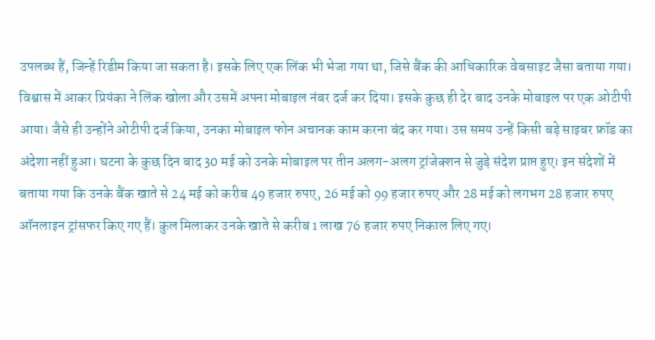उपलब्ध हैं, जिन्हें रिडीम किया जा सकता है। इसके लिए एक लिंक भी भेजा गया था, जिसे बैंक की आधिकारिक वेबसाइट जैसा बताया गया। विश्वास में आकर प्रियंका ने लिंक खोला और उसमें अपना मोबाइल नंबर दर्ज कर दिया। इसके कुछ ही देर बाद उनके मोबाइल पर एक ओटीपी आया। जैसे ही उन्होंने ओटीपी दर्ज किया, उनका मोबाइल फोन अचानक काम करना बंद कर गया। उस समय उन्हें किसी बड़े साइबर फ्रॉड का अंदेशा नहीं हुआ। घटना के कुछ दिन बाद 30 मई को उनके मोबाइल पर तीन अलग-अलग ट्रांजेक्शन से जुड़े संदेश प्राप्त हुए। इन संदेशों में बताया गया कि उनके बैंक खाते से 24 मई को करीब 49 हजार रुपए, 26 मई को 99 हजार रुपए और 28 मई को लगभग 28 हजार रुपए ऑनलाइन ट्रांसफर किए गए हैं। कुल मिलाकर उनके खाते से करीब 1 लाख 76 हजार रुपए निकाल लिए गए।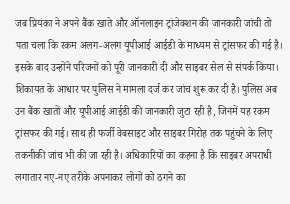जब प्रियंका ने अपने बैंक खाते और ऑनलाइन ट्रांजेक्शन की जानकारी जांची तो पता चला कि रकम अलग-अलग यूपीआई आईडी के माध्यम से ट्रांसफर की गई है। इसके बाद उन्होंने परिजनों को पूरी जानकारी दी और साइबर सेल से संपर्क किया। शिकायत के आधार पर पुलिस ने मामला दर्ज कर जांच शुरू कर दी है। पुलिस अब उन बैंक खातों और यूपीआई आईडी की जानकारी जुटा रही है, जिनमें यह रकम ट्रांसफर की गई। साथ ही फर्जी वेबसाइट और साइबर गिरोह तक पहुंचने के लिए तकनीकी जांच भी की जा रही है। अधिकारियों का कहना है कि साइबर अपराधी लगातार नए-नए तरीके अपनाकर लोगों को ठगने का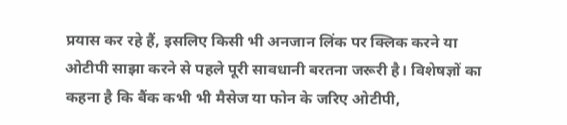प्रयास कर रहे हैं, इसलिए किसी भी अनजान लिंक पर क्लिक करने या ओटीपी साझा करने से पहले पूरी सावधानी बरतना जरूरी है। विशेषज्ञों का कहना है कि बैंक कभी भी मैसेज या फोन के जरिए ओटीपी,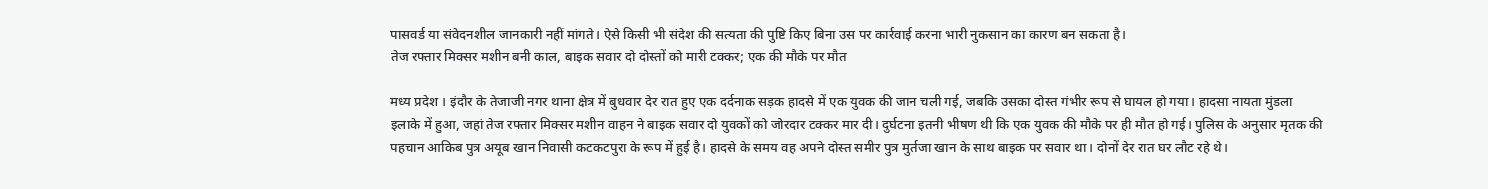पासवर्ड या संवेदनशील जानकारी नहीं मांगते। ऐसे किसी भी संदेश की सत्यता की पुष्टि किए बिना उस पर कार्रवाई करना भारी नुकसान का कारण बन सकता है।
तेज रफ्तार मिक्सर मशीन बनी काल, बाइक सवार दो दोस्तों को मारी टक्कर; एक की मौके पर मौत

मध्य प्रदेश । इंदौर के तेजाजी नगर थाना क्षेत्र में बुधवार देर रात हुए एक दर्दनाक सड़क हादसे में एक युवक की जान चली गई, जबकि उसका दोस्त गंभीर रूप से घायल हो गया। हादसा नायता मुंडला इलाके में हुआ, जहां तेज रफ्तार मिक्सर मशीन वाहन ने बाइक सवार दो युवकों को जोरदार टक्कर मार दी। दुर्घटना इतनी भीषण थी कि एक युवक की मौके पर ही मौत हो गई। पुलिस के अनुसार मृतक की पहचान आकिब पुत्र अयूब खान निवासी कटकटपुरा के रूप में हुई है। हादसे के समय वह अपने दोस्त समीर पुत्र मुर्तजा खान के साथ बाइक पर सवार था। दोनों देर रात घर लौट रहे थे।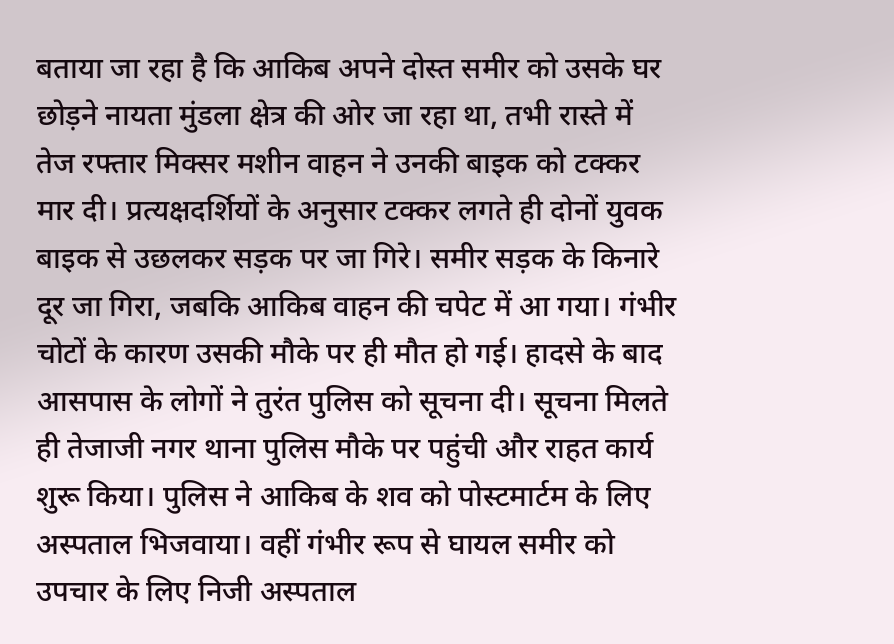बताया जा रहा है कि आकिब अपने दोस्त समीर को उसके घर छोड़ने नायता मुंडला क्षेत्र की ओर जा रहा था, तभी रास्ते में तेज रफ्तार मिक्सर मशीन वाहन ने उनकी बाइक को टक्कर मार दी। प्रत्यक्षदर्शियों के अनुसार टक्कर लगते ही दोनों युवक बाइक से उछलकर सड़क पर जा गिरे। समीर सड़क के किनारे दूर जा गिरा, जबकि आकिब वाहन की चपेट में आ गया। गंभीर चोटों के कारण उसकी मौके पर ही मौत हो गई। हादसे के बाद आसपास के लोगों ने तुरंत पुलिस को सूचना दी। सूचना मिलते ही तेजाजी नगर थाना पुलिस मौके पर पहुंची और राहत कार्य शुरू किया। पुलिस ने आकिब के शव को पोस्टमार्टम के लिए अस्पताल भिजवाया। वहीं गंभीर रूप से घायल समीर को उपचार के लिए निजी अस्पताल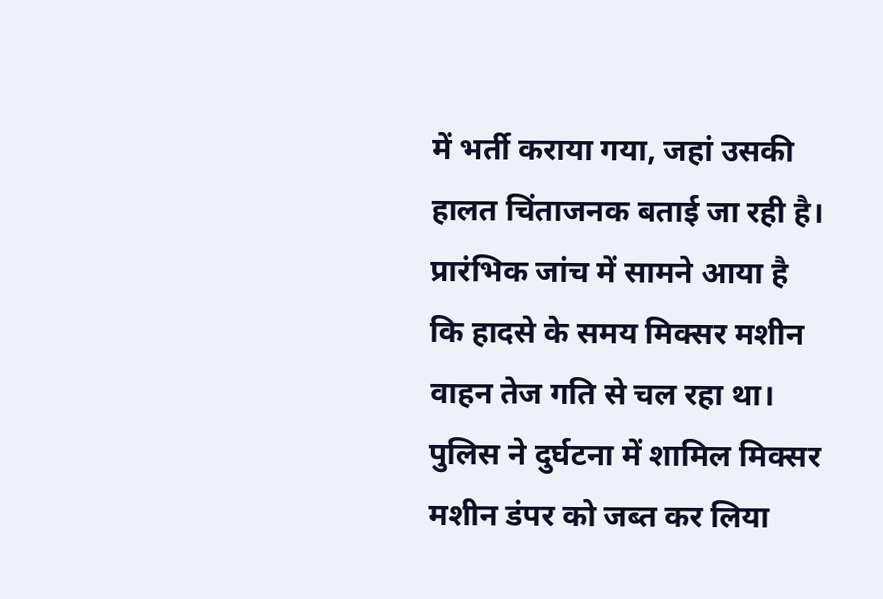में भर्ती कराया गया, जहां उसकी हालत चिंताजनक बताई जा रही है। प्रारंभिक जांच में सामने आया है कि हादसे के समय मिक्सर मशीन वाहन तेज गति से चल रहा था। पुलिस ने दुर्घटना में शामिल मिक्सर मशीन डंपर को जब्त कर लिया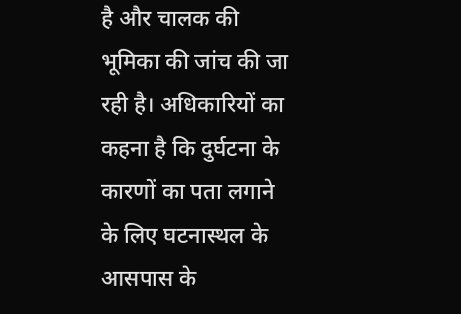है और चालक की भूमिका की जांच की जा रही है। अधिकारियों का कहना है कि दुर्घटना के कारणों का पता लगाने के लिए घटनास्थल के आसपास के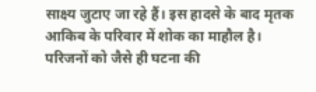साक्ष्य जुटाए जा रहे हैं। इस हादसे के बाद मृतक आकिब के परिवार में शोक का माहौल है। परिजनों को जैसे ही घटना की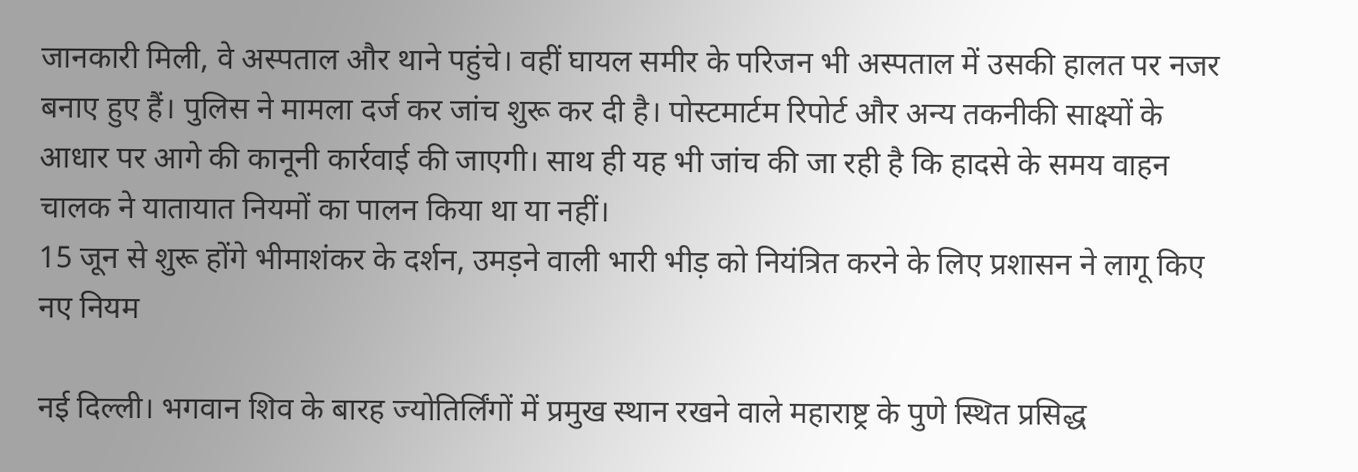जानकारी मिली, वे अस्पताल और थाने पहुंचे। वहीं घायल समीर के परिजन भी अस्पताल में उसकी हालत पर नजर बनाए हुए हैं। पुलिस ने मामला दर्ज कर जांच शुरू कर दी है। पोस्टमार्टम रिपोर्ट और अन्य तकनीकी साक्ष्यों के आधार पर आगे की कानूनी कार्रवाई की जाएगी। साथ ही यह भी जांच की जा रही है कि हादसे के समय वाहन चालक ने यातायात नियमों का पालन किया था या नहीं।
15 जून से शुरू होंगे भीमाशंकर के दर्शन, उमड़ने वाली भारी भीड़ को नियंत्रित करने के लिए प्रशासन ने लागू किए नए नियम

नई दिल्ली। भगवान शिव के बारह ज्योतिर्लिंगों में प्रमुख स्थान रखने वाले महाराष्ट्र के पुणे स्थित प्रसिद्ध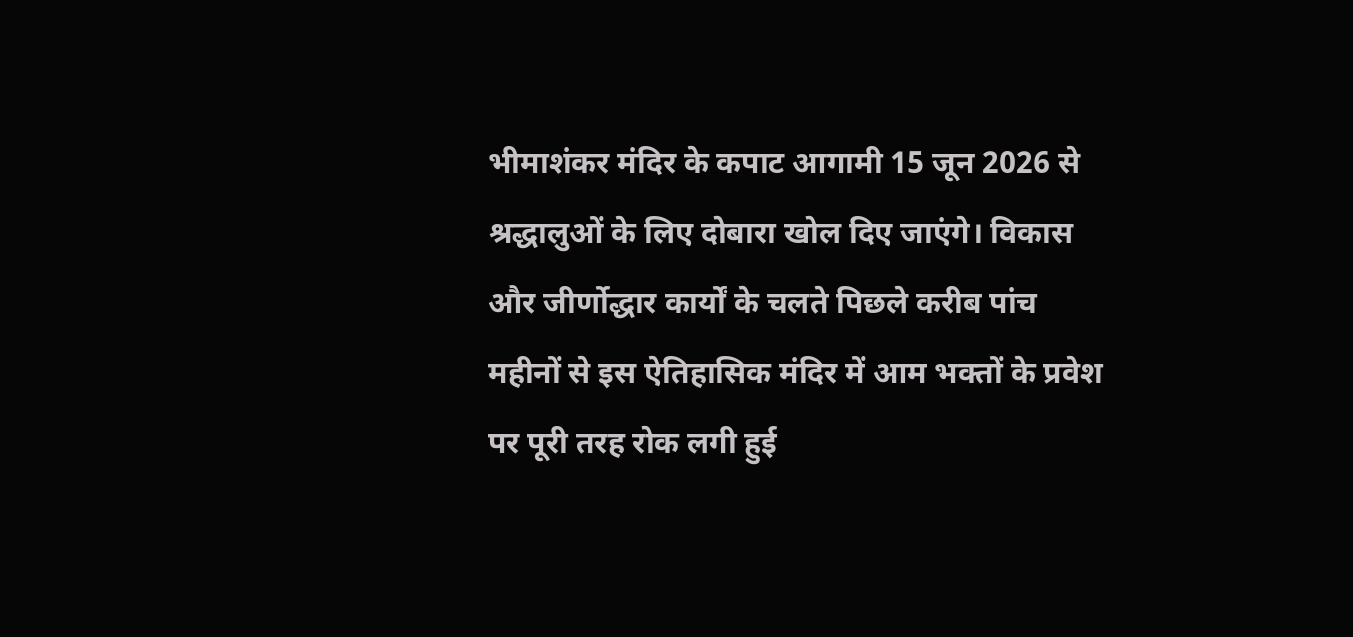भीमाशंकर मंदिर के कपाट आगामी 15 जून 2026 से श्रद्धालुओं के लिए दोबारा खोल दिए जाएंगे। विकास और जीर्णोद्धार कार्यों के चलते पिछले करीब पांच महीनों से इस ऐतिहासिक मंदिर में आम भक्तों के प्रवेश पर पूरी तरह रोक लगी हुई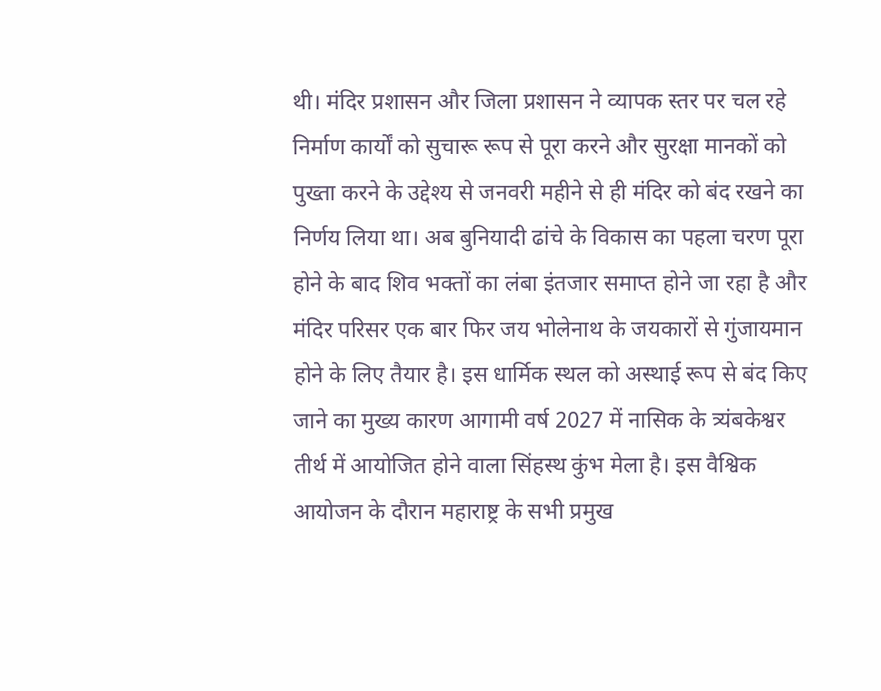थी। मंदिर प्रशासन और जिला प्रशासन ने व्यापक स्तर पर चल रहे निर्माण कार्यों को सुचारू रूप से पूरा करने और सुरक्षा मानकों को पुख्ता करने के उद्देश्य से जनवरी महीने से ही मंदिर को बंद रखने का निर्णय लिया था। अब बुनियादी ढांचे के विकास का पहला चरण पूरा होने के बाद शिव भक्तों का लंबा इंतजार समाप्त होने जा रहा है और मंदिर परिसर एक बार फिर जय भोलेनाथ के जयकारों से गुंजायमान होने के लिए तैयार है। इस धार्मिक स्थल को अस्थाई रूप से बंद किए जाने का मुख्य कारण आगामी वर्ष 2027 में नासिक के त्र्यंबकेश्वर तीर्थ में आयोजित होने वाला सिंहस्थ कुंभ मेला है। इस वैश्विक आयोजन के दौरान महाराष्ट्र के सभी प्रमुख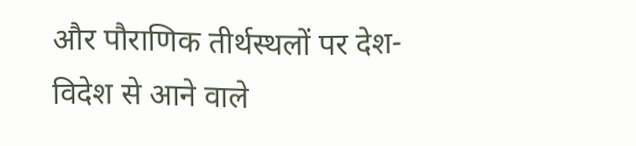और पौराणिक तीर्थस्थलों पर देश-विदेश से आने वाले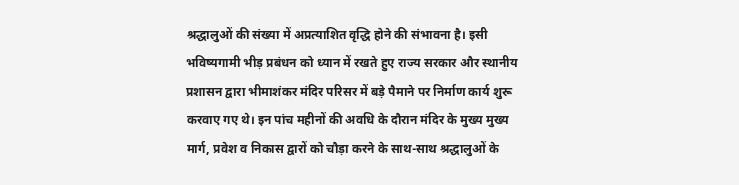श्रद्धालुओं की संख्या में अप्रत्याशित वृद्धि होने की संभावना है। इसी भविष्यगामी भीड़ प्रबंधन को ध्यान में रखते हुए राज्य सरकार और स्थानीय प्रशासन द्वारा भीमाशंकर मंदिर परिसर में बड़े पैमाने पर निर्माण कार्य शुरू करवाए गए थे। इन पांच महीनों की अवधि के दौरान मंदिर के मुख्य मुख्य मार्ग, प्रवेश व निकास द्वारों को चौड़ा करने के साथ-साथ श्रद्धालुओं के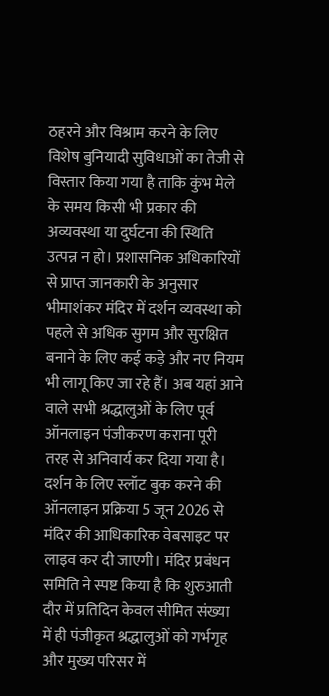ठहरने और विश्राम करने के लिए विशेष बुनियादी सुविधाओं का तेजी से विस्तार किया गया है ताकि कुंभ मेले के समय किसी भी प्रकार की अव्यवस्था या दुर्घटना की स्थिति उत्पन्न न हो। प्रशासनिक अधिकारियों से प्राप्त जानकारी के अनुसार भीमाशंकर मंदिर में दर्शन व्यवस्था को पहले से अधिक सुगम और सुरक्षित बनाने के लिए कई कड़े और नए नियम भी लागू किए जा रहे हैं। अब यहां आने वाले सभी श्रद्धालुओं के लिए पूर्व ऑनलाइन पंजीकरण कराना पूरी तरह से अनिवार्य कर दिया गया है। दर्शन के लिए स्लॉट बुक करने की ऑनलाइन प्रक्रिया 5 जून 2026 से मंदिर की आधिकारिक वेबसाइट पर लाइव कर दी जाएगी। मंदिर प्रबंधन समिति ने स्पष्ट किया है कि शुरुआती दौर में प्रतिदिन केवल सीमित संख्या में ही पंजीकृत श्रद्धालुओं को गर्भगृह और मुख्य परिसर में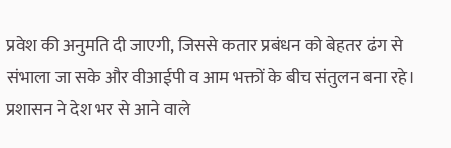प्रवेश की अनुमति दी जाएगी, जिससे कतार प्रबंधन को बेहतर ढंग से संभाला जा सके और वीआईपी व आम भक्तों के बीच संतुलन बना रहे। प्रशासन ने देश भर से आने वाले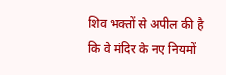शिव भक्तों से अपील की है कि वे मंदिर के नए नियमों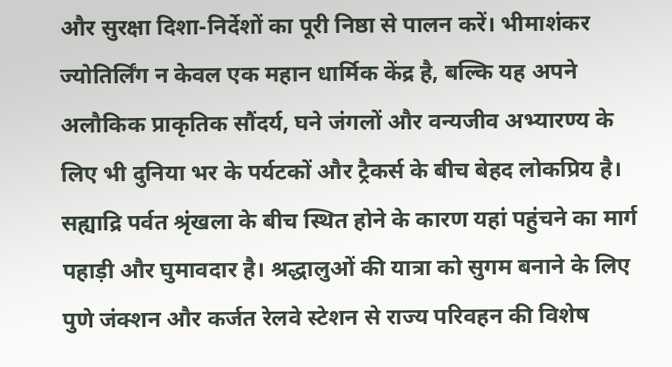और सुरक्षा दिशा-निर्देशों का पूरी निष्ठा से पालन करें। भीमाशंकर ज्योतिर्लिंग न केवल एक महान धार्मिक केंद्र है, बल्कि यह अपने अलौकिक प्राकृतिक सौंदर्य, घने जंगलों और वन्यजीव अभ्यारण्य के लिए भी दुनिया भर के पर्यटकों और ट्रैकर्स के बीच बेहद लोकप्रिय है। सह्याद्रि पर्वत श्रृंखला के बीच स्थित होने के कारण यहां पहुंचने का मार्ग पहाड़ी और घुमावदार है। श्रद्धालुओं की यात्रा को सुगम बनाने के लिए पुणे जंक्शन और कर्जत रेलवे स्टेशन से राज्य परिवहन की विशेष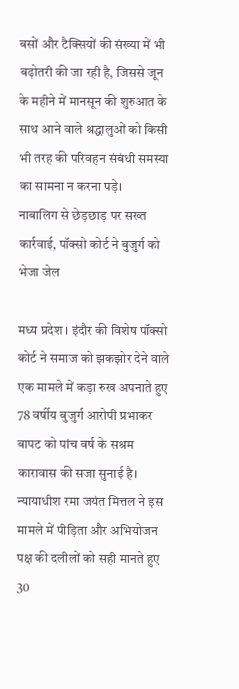बसों और टैक्सियों की संख्या में भी बढ़ोतरी की जा रही है, जिससे जून के महीने में मानसून की शुरुआत के साथ आने वाले श्रद्धालुओं को किसी भी तरह की परिवहन संबंधी समस्या का सामना न करना पड़े।
नाबालिग से छेड़छाड़ पर सख्त कार्रवाई, पॉक्सो कोर्ट ने बुजुर्ग को भेजा जेल

मध्य प्रदेश । इंदौर की विशेष पॉक्सो कोर्ट ने समाज को झकझोर देने वाले एक मामले में कड़ा रुख अपनाते हुए 78 वर्षीय बुजुर्ग आरोपी प्रभाकर बापट को पांच वर्ष के सश्रम कारावास की सजा सुनाई है। न्यायाधीश रमा जयंत मित्तल ने इस मामले में पीड़िता और अभियोजन पक्ष की दलीलों को सही मानते हुए 30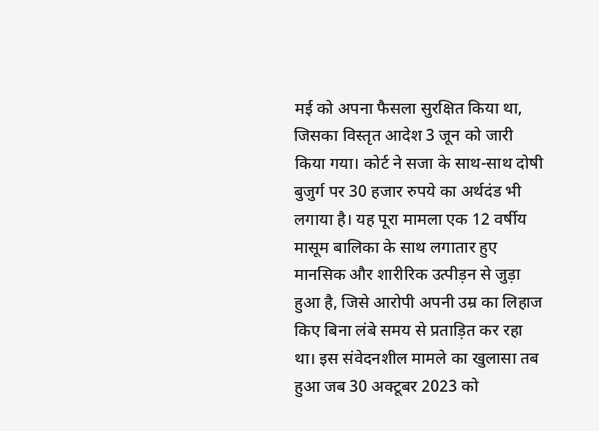मई को अपना फैसला सुरक्षित किया था, जिसका विस्तृत आदेश 3 जून को जारी किया गया। कोर्ट ने सजा के साथ-साथ दोषी बुजुर्ग पर 30 हजार रुपये का अर्थदंड भी लगाया है। यह पूरा मामला एक 12 वर्षीय मासूम बालिका के साथ लगातार हुए मानसिक और शारीरिक उत्पीड़न से जुड़ा हुआ है, जिसे आरोपी अपनी उम्र का लिहाज किए बिना लंबे समय से प्रताड़ित कर रहा था। इस संवेदनशील मामले का खुलासा तब हुआ जब 30 अक्टूबर 2023 को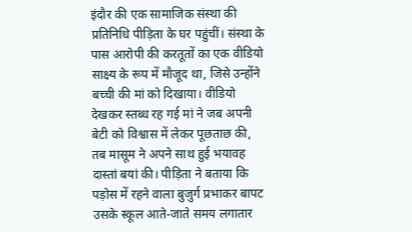इंदौर की एक सामाजिक संस्था की प्रतिनिधि पीड़िता के घर पहुंचीं। संस्था के पास आरोपी की करतूतों का एक वीडियो साक्ष्य के रूप में मौजूद था, जिसे उन्होंने बच्ची की मां को दिखाया। वीडियो देखकर स्तब्ध रह गई मां ने जब अपनी बेटी को विश्वास में लेकर पूछताछ की, तब मासूम ने अपने साथ हुई भयावह दास्तां बयां की। पीड़िता ने बताया कि पड़ोस में रहने वाला बुजुर्ग प्रभाकर बापट उसके स्कूल आते-जाते समय लगातार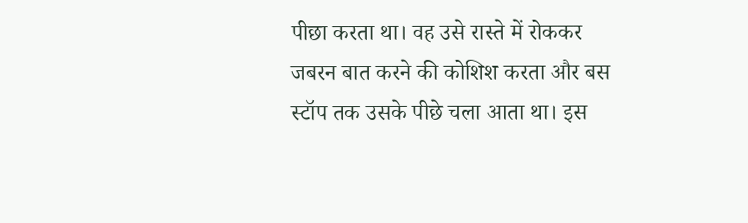पीछा करता था। वह उसे रास्ते में रोककर जबरन बात करने की कोशिश करता और बस स्टॉप तक उसके पीछे चला आता था। इस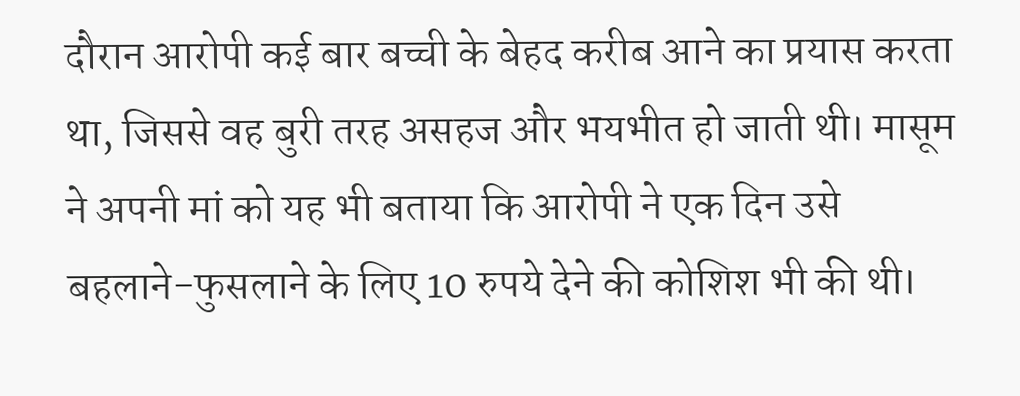दौरान आरोपी कई बार बच्ची के बेहद करीब आने का प्रयास करता था, जिससे वह बुरी तरह असहज और भयभीत हो जाती थी। मासूम ने अपनी मां को यह भी बताया कि आरोपी ने एक दिन उसे बहलाने-फुसलाने के लिए 10 रुपये देने की कोशिश भी की थी।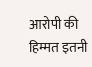आरोपी की हिम्मत इतनी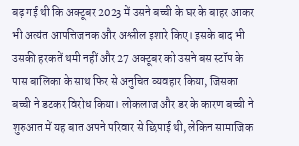बढ़ गई थी कि अक्टूबर 2023 में उसने बच्ची के घर के बाहर आकर भी अत्यंत आपत्तिजनक और अश्लील इशारे किए। इसके बाद भी उसकी हरकतें थमी नहीं और 27 अक्टूबर को उसने बस स्टॉप के पास बालिका के साथ फिर से अनुचित व्यवहार किया, जिसका बच्ची ने डटकर विरोध किया। लोकलाज और डर के कारण बच्ची ने शुरुआत में यह बात अपने परिवार से छिपाई थी, लेकिन सामाजिक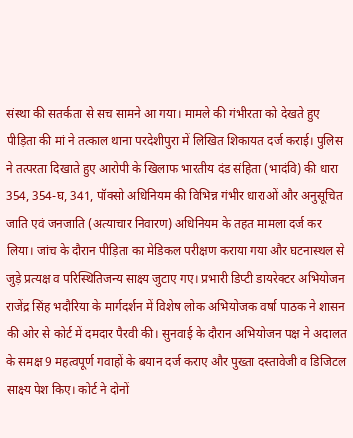संस्था की सतर्कता से सच सामने आ गया। मामले की गंभीरता को देखते हुए पीड़िता की मां ने तत्काल थाना परदेशीपुरा में लिखित शिकायत दर्ज कराई। पुलिस ने तत्परता दिखाते हुए आरोपी के खिलाफ भारतीय दंड संहिता (भादंवि) की धारा 354, 354-घ, 341, पॉक्सो अधिनियम की विभिन्न गंभीर धाराओं और अनुसूचित जाति एवं जनजाति (अत्याचार निवारण) अधिनियम के तहत मामला दर्ज कर लिया। जांच के दौरान पीड़िता का मेडिकल परीक्षण कराया गया और घटनास्थल से जुड़े प्रत्यक्ष व परिस्थितिजन्य साक्ष्य जुटाए गए। प्रभारी डिप्टी डायरेक्टर अभियोजन राजेंद्र सिंह भदौरिया के मार्गदर्शन में विशेष लोक अभियोजक वर्षा पाठक ने शासन की ओर से कोर्ट में दमदार पैरवी की। सुनवाई के दौरान अभियोजन पक्ष ने अदालत के समक्ष 9 महत्वपूर्ण गवाहों के बयान दर्ज कराए और पुख्ता दस्तावेजी व डिजिटल साक्ष्य पेश किए। कोर्ट ने दोनों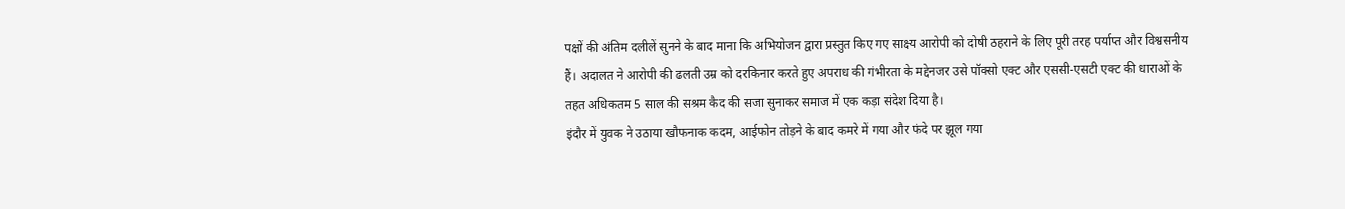पक्षों की अंतिम दलीलें सुनने के बाद माना कि अभियोजन द्वारा प्रस्तुत किए गए साक्ष्य आरोपी को दोषी ठहराने के लिए पूरी तरह पर्याप्त और विश्वसनीय हैं। अदालत ने आरोपी की ढलती उम्र को दरकिनार करते हुए अपराध की गंभीरता के मद्देनजर उसे पॉक्सो एक्ट और एससी-एसटी एक्ट की धाराओं के तहत अधिकतम 5 साल की सश्रम कैद की सजा सुनाकर समाज में एक कड़ा संदेश दिया है।
इंदौर में युवक ने उठाया खौफनाक कदम, आईफोन तोड़ने के बाद कमरे में गया और फंदे पर झूल गया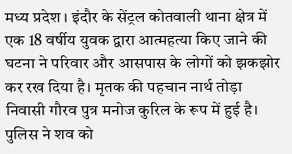मध्य प्रदेश । इंदौर के सेंट्रल कोतवाली थाना क्षेत्र में एक 18 वर्षीय युवक द्वारा आत्महत्या किए जाने की घटना ने परिवार और आसपास के लोगों को झकझोर कर रख दिया है। मृतक की पहचान नार्थ तोड़ा निवासी गौरव पुत्र मनोज कुरिल के रूप में हुई है। पुलिस ने शव को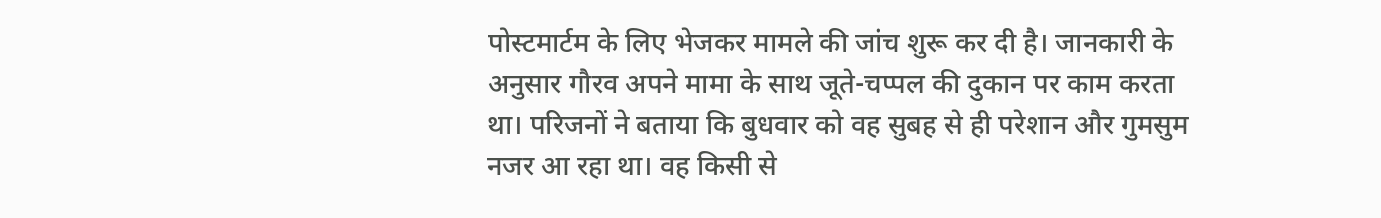पोस्टमार्टम के लिए भेजकर मामले की जांच शुरू कर दी है। जानकारी के अनुसार गौरव अपने मामा के साथ जूते-चप्पल की दुकान पर काम करता था। परिजनों ने बताया कि बुधवार को वह सुबह से ही परेशान और गुमसुम नजर आ रहा था। वह किसी से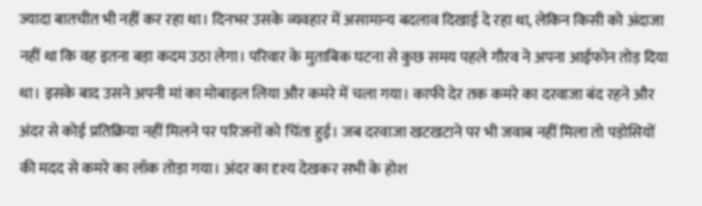ज्यादा बातचीत भी नहीं कर रहा था। दिनभर उसके व्यवहार में असामान्य बदलाव दिखाई दे रहा था, लेकिन किसी को अंदाजा नहीं था कि वह इतना बड़ा कदम उठा लेगा। परिवार के मुताबिक घटना से कुछ समय पहले गौरव ने अपना आईफोन तोड़ दिया था। इसके बाद उसने अपनी मां का मोबाइल लिया और कमरे में चला गया। काफी देर तक कमरे का दरवाजा बंद रहने और अंदर से कोई प्रतिक्रिया नहीं मिलने पर परिजनों को चिंता हुई। जब दरवाजा खटखटाने पर भी जवाब नहीं मिला तो पड़ोसियों की मदद से कमरे का लॉक तोड़ा गया। अंदर का दृश्य देखकर सभी के होश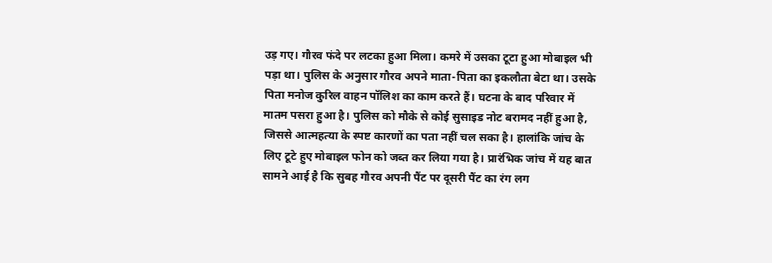उड़ गए। गौरव फंदे पर लटका हुआ मिला। कमरे में उसका टूटा हुआ मोबाइल भी पड़ा था। पुलिस के अनुसार गौरव अपने माता-पिता का इकलौता बेटा था। उसके पिता मनोज कुरिल वाहन पॉलिश का काम करते हैं। घटना के बाद परिवार में मातम पसरा हुआ है। पुलिस को मौके से कोई सुसाइड नोट बरामद नहीं हुआ है, जिससे आत्महत्या के स्पष्ट कारणों का पता नहीं चल सका है। हालांकि जांच के लिए टूटे हुए मोबाइल फोन को जब्त कर लिया गया है। प्रारंभिक जांच में यह बात सामने आई है कि सुबह गौरव अपनी पैंट पर दूसरी पैंट का रंग लग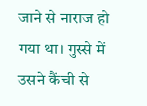जाने से नाराज हो गया था। गुस्से में उसने कैंची से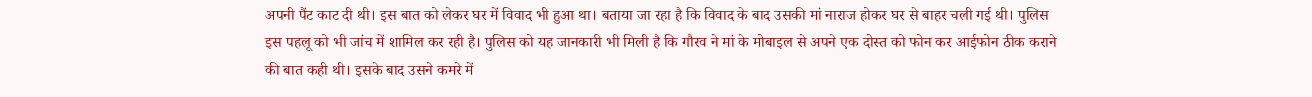अपनी पैंट काट दी थी। इस बात को लेकर घर में विवाद भी हुआ था। बताया जा रहा है कि विवाद के बाद उसकी मां नाराज होकर घर से बाहर चली गई थी। पुलिस इस पहलू को भी जांच में शामिल कर रही है। पुलिस को यह जानकारी भी मिली है कि गौरव ने मां के मोबाइल से अपने एक दोस्त को फोन कर आईफोन ठीक कराने की बात कही थी। इसके बाद उसने कमरे में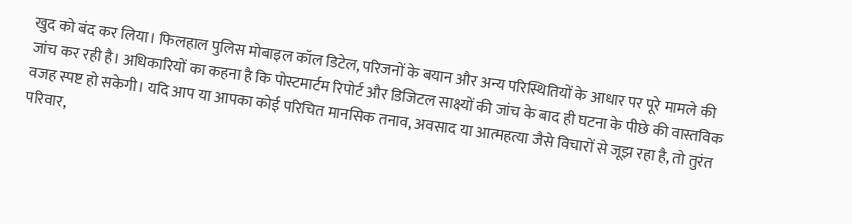खुद को बंद कर लिया। फिलहाल पुलिस मोबाइल कॉल डिटेल, परिजनों के बयान और अन्य परिस्थितियों के आधार पर पूरे मामले की जांच कर रही है। अधिकारियों का कहना है कि पोस्टमार्टम रिपोर्ट और डिजिटल साक्ष्यों की जांच के बाद ही घटना के पीछे की वास्तविक वजह स्पष्ट हो सकेगी। यदि आप या आपका कोई परिचित मानसिक तनाव, अवसाद या आत्महत्या जैसे विचारों से जूझ रहा है, तो तुरंत परिवार,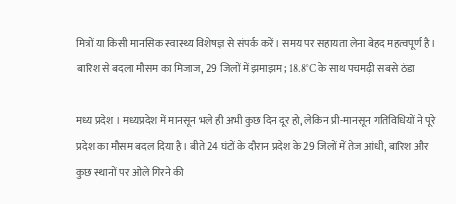मित्रों या किसी मानसिक स्वास्थ्य विशेषज्ञ से संपर्क करें। समय पर सहायता लेना बेहद महत्वपूर्ण है।
बारिश से बदला मौसम का मिजाज, 29 जिलों में झमाझम; 18.8°C के साथ पचमढ़ी सबसे ठंडा

मध्य प्रदेश । मध्यप्रदेश में मानसून भले ही अभी कुछ दिन दूर हो, लेकिन प्री-मानसून गतिविधियों ने पूरे प्रदेश का मौसम बदल दिया है। बीते 24 घंटों के दौरान प्रदेश के 29 जिलों में तेज आंधी, बारिश और कुछ स्थानों पर ओले गिरने की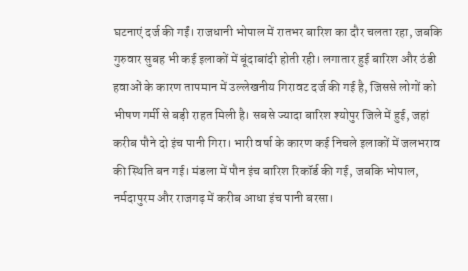घटनाएं दर्ज की गईं। राजधानी भोपाल में रातभर बारिश का दौर चलता रहा, जबकि गुरुवार सुबह भी कई इलाकों में बूंदाबांदी होती रही। लगातार हुई बारिश और ठंडी हवाओं के कारण तापमान में उल्लेखनीय गिरावट दर्ज की गई है, जिससे लोगों को भीषण गर्मी से बड़ी राहत मिली है। सबसे ज्यादा बारिश श्योपुर जिले में हुई, जहां करीब पौने दो इंच पानी गिरा। भारी वर्षा के कारण कई निचले इलाकों में जलभराव की स्थिति बन गई। मंडला में पौन इंच बारिश रिकॉर्ड की गई, जबकि भोपाल, नर्मदापुरम और राजगढ़ में करीब आधा इंच पानी बरसा।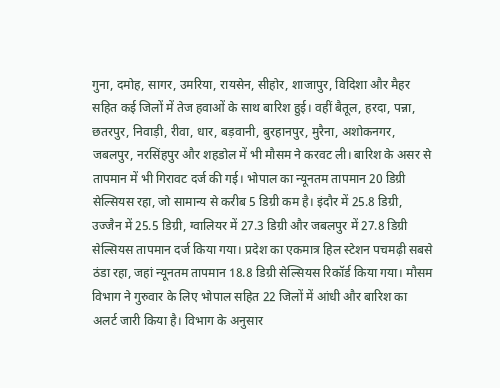गुना, दमोह, सागर, उमरिया, रायसेन, सीहोर, शाजापुर, विदिशा और मैहर सहित कई जिलों में तेज हवाओं के साथ बारिश हुई। वहीं बैतूल, हरदा, पन्ना, छतरपुर, निवाड़ी, रीवा, धार, बड़वानी, बुरहानपुर, मुरैना, अशोकनगर, जबलपुर, नरसिंहपुर और शहडोल में भी मौसम ने करवट ली। बारिश के असर से तापमान में भी गिरावट दर्ज की गई। भोपाल का न्यूनतम तापमान 20 डिग्री सेल्सियस रहा, जो सामान्य से करीब 5 डिग्री कम है। इंदौर में 25.8 डिग्री, उज्जैन में 25.5 डिग्री, ग्वालियर में 27.3 डिग्री और जबलपुर में 27.8 डिग्री सेल्सियस तापमान दर्ज किया गया। प्रदेश का एकमात्र हिल स्टेशन पचमढ़ी सबसे ठंडा रहा, जहां न्यूनतम तापमान 18.8 डिग्री सेल्सियस रिकॉर्ड किया गया। मौसम विभाग ने गुरुवार के लिए भोपाल सहित 22 जिलों में आंधी और बारिश का अलर्ट जारी किया है। विभाग के अनुसार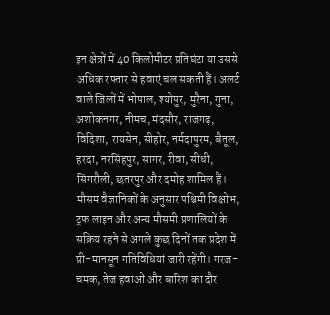इन क्षेत्रों में 40 किलोमीटर प्रतिघंटा या उससे अधिक रफ्तार से हवाएं चल सकती हैं। अलर्ट वाले जिलों में भोपाल, श्योपुर, मुरैना, गुना, अशोकनगर, नीमच, मंदसौर, राजगढ़, विदिशा, रायसेन, सीहोर, नर्मदापुरम, बैतूल, हरदा, नरसिंहपुर, सागर, रीवा, सीधी, सिंगरौली, छतरपुर और दमोह शामिल हैं। मौसम वैज्ञानिकों के अनुसार पश्चिमी विक्षोभ, ट्रफ लाइन और अन्य मौसमी प्रणालियों के सक्रिय रहने से अगले कुछ दिनों तक प्रदेश में प्री-मानसून गतिविधियां जारी रहेंगी। गरज-चमक, तेज हवाओं और बारिश का दौर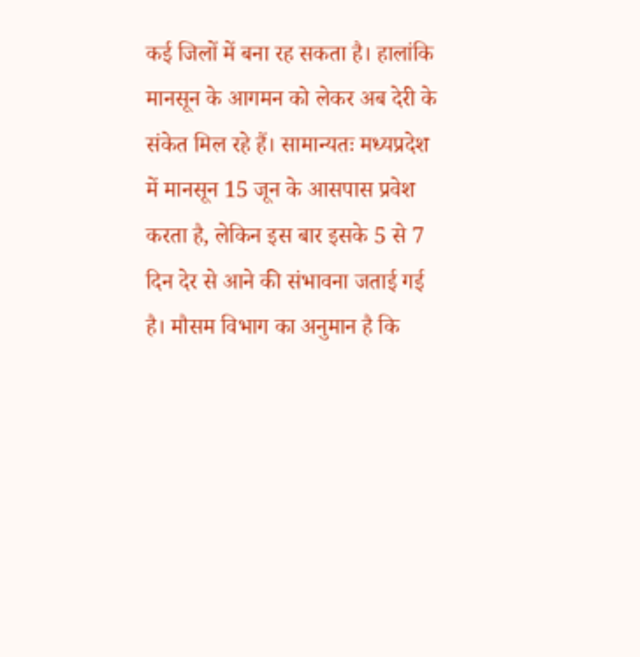कई जिलों में बना रह सकता है। हालांकि मानसून के आगमन को लेकर अब देरी के संकेत मिल रहे हैं। सामान्यतः मध्यप्रदेश में मानसून 15 जून के आसपास प्रवेश करता है, लेकिन इस बार इसके 5 से 7 दिन देर से आने की संभावना जताई गई है। मौसम विभाग का अनुमान है कि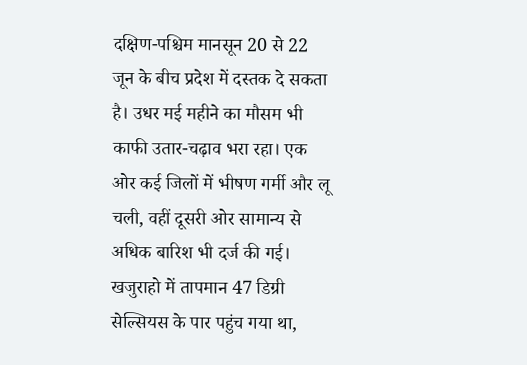दक्षिण-पश्चिम मानसून 20 से 22 जून के बीच प्रदेश में दस्तक दे सकता है। उधर मई महीने का मौसम भी काफी उतार-चढ़ाव भरा रहा। एक ओर कई जिलों में भीषण गर्मी और लू चली, वहीं दूसरी ओर सामान्य से अधिक बारिश भी दर्ज की गई। खजुराहो में तापमान 47 डिग्री सेल्सियस के पार पहुंच गया था,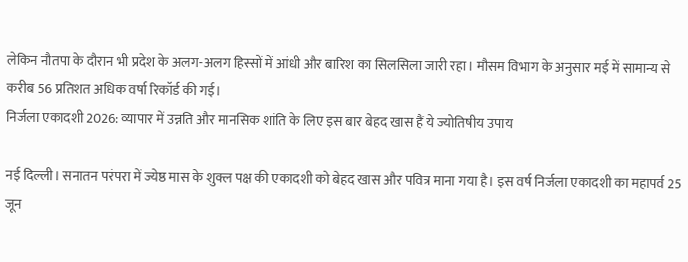लेकिन नौतपा के दौरान भी प्रदेश के अलग-अलग हिस्सों में आंधी और बारिश का सिलसिला जारी रहा। मौसम विभाग के अनुसार मई में सामान्य से करीब 56 प्रतिशत अधिक वर्षा रिकॉर्ड की गई।
निर्जला एकादशी 2026: व्यापार में उन्नति और मानसिक शांति के लिए इस बार बेहद खास हैं ये ज्योतिषीय उपाय

नई दिल्ली। सनातन परंपरा में ज्येष्ठ मास के शुक्ल पक्ष की एकादशी को बेहद खास और पवित्र माना गया है। इस वर्ष निर्जला एकादशी का महापर्व 25 जून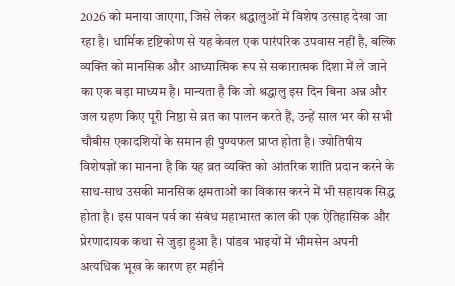2026 को मनाया जाएगा, जिसे लेकर श्रद्धालुओं में विशेष उत्साह देखा जा रहा है। धार्मिक दृष्टिकोण से यह केवल एक पारंपरिक उपवास नहीं है, बल्कि व्यक्ति को मानसिक और आध्यात्मिक रूप से सकारात्मक दिशा में ले जाने का एक बड़ा माध्यम है। मान्यता है कि जो श्रद्धालु इस दिन बिना अन्न और जल ग्रहण किए पूरी निष्ठा से व्रत का पालन करते हैं, उन्हें साल भर की सभी चौबीस एकादशियों के समान ही पुण्यफल प्राप्त होता है। ज्योतिषीय विशेषज्ञों का मानना है कि यह व्रत व्यक्ति को आंतरिक शांति प्रदान करने के साथ-साथ उसकी मानसिक क्षमताओं का विकास करने में भी सहायक सिद्ध होता है। इस पावन पर्व का संबंध महाभारत काल की एक ऐतिहासिक और प्रेरणादायक कथा से जुड़ा हुआ है। पांडव भाइयों में भीमसेन अपनी अत्यधिक भूख के कारण हर महीने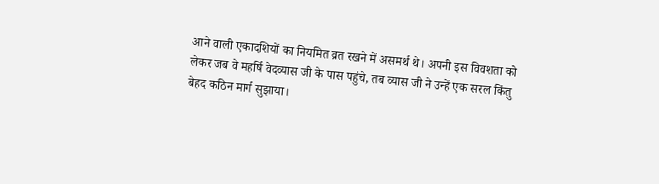आने वाली एकादशियों का नियमित व्रत रखने में असमर्थ थे। अपनी इस विवशता को लेकर जब वे महर्षि वेदव्यास जी के पास पहुंचे, तब व्यास जी ने उन्हें एक सरल किंतु बेहद कठिन मार्ग सुझाया।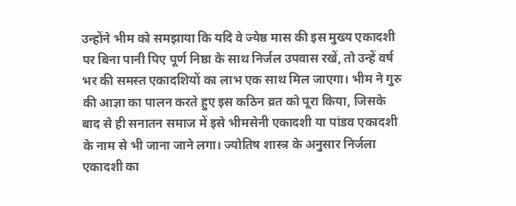उन्होंने भीम को समझाया कि यदि वे ज्येष्ठ मास की इस मुख्य एकादशी पर बिना पानी पिए पूर्ण निष्ठा के साथ निर्जल उपवास रखें, तो उन्हें वर्ष भर की समस्त एकादशियों का लाभ एक साथ मिल जाएगा। भीम ने गुरु की आज्ञा का पालन करते हुए इस कठिन व्रत को पूरा किया, जिसके बाद से ही सनातन समाज में इसे भीमसेनी एकादशी या पांडव एकादशी के नाम से भी जाना जाने लगा। ज्योतिष शास्त्र के अनुसार निर्जला एकादशी का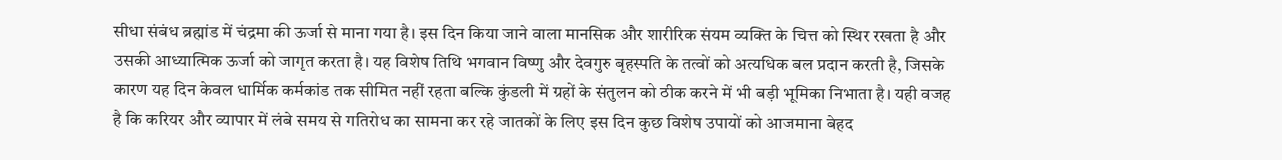सीधा संबंध ब्रह्मांड में चंद्रमा की ऊर्जा से माना गया है। इस दिन किया जाने वाला मानसिक और शारीरिक संयम व्यक्ति के चित्त को स्थिर रखता है और उसकी आध्यात्मिक ऊर्जा को जागृत करता है। यह विशेष तिथि भगवान विष्णु और देवगुरु बृहस्पति के तत्वों को अत्यधिक बल प्रदान करती है, जिसके कारण यह दिन केवल धार्मिक कर्मकांड तक सीमित नहीं रहता बल्कि कुंडली में ग्रहों के संतुलन को ठीक करने में भी बड़ी भूमिका निभाता है। यही वजह है कि करियर और व्यापार में लंबे समय से गतिरोध का सामना कर रहे जातकों के लिए इस दिन कुछ विशेष उपायों को आजमाना बेहद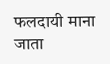फलदायी माना जाता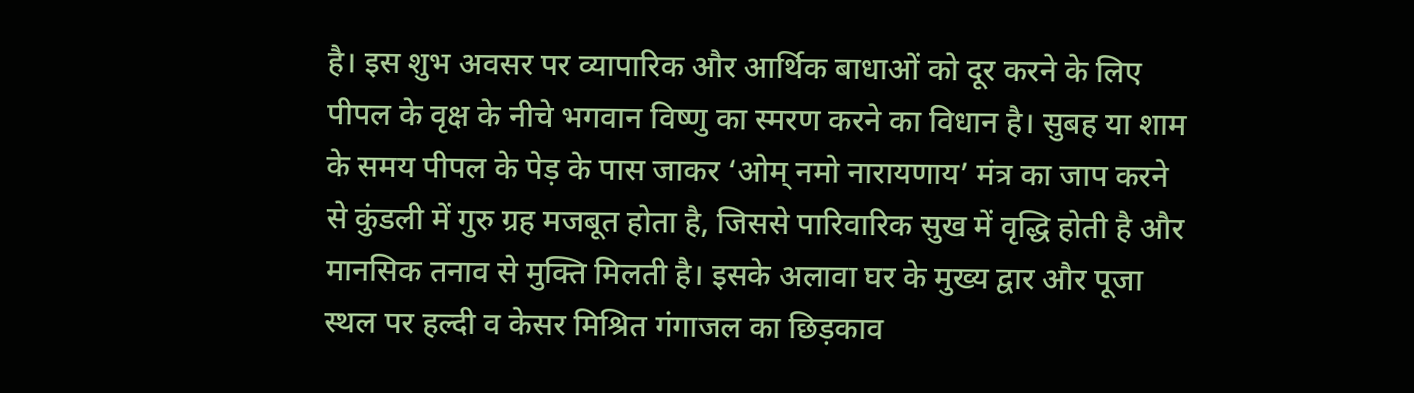है। इस शुभ अवसर पर व्यापारिक और आर्थिक बाधाओं को दूर करने के लिए पीपल के वृक्ष के नीचे भगवान विष्णु का स्मरण करने का विधान है। सुबह या शाम के समय पीपल के पेड़ के पास जाकर ‘ओम् नमो नारायणाय’ मंत्र का जाप करने से कुंडली में गुरु ग्रह मजबूत होता है, जिससे पारिवारिक सुख में वृद्धि होती है और मानसिक तनाव से मुक्ति मिलती है। इसके अलावा घर के मुख्य द्वार और पूजा स्थल पर हल्दी व केसर मिश्रित गंगाजल का छिड़काव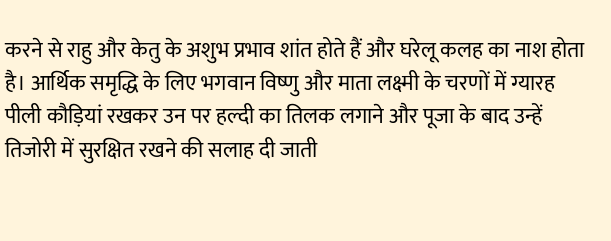करने से राहु और केतु के अशुभ प्रभाव शांत होते हैं और घरेलू कलह का नाश होता है। आर्थिक समृद्धि के लिए भगवान विष्णु और माता लक्ष्मी के चरणों में ग्यारह पीली कौड़ियां रखकर उन पर हल्दी का तिलक लगाने और पूजा के बाद उन्हें तिजोरी में सुरक्षित रखने की सलाह दी जाती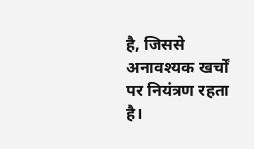है, जिससे अनावश्यक खर्चों पर नियंत्रण रहता है।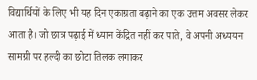विद्यार्थियों के लिए भी यह दिन एकाग्रता बढ़ाने का एक उत्तम अवसर लेकर आता है। जो छात्र पढ़ाई में ध्यान केंद्रित नहीं कर पाते, वे अपनी अध्ययन सामग्री पर हल्दी का छोटा तिलक लगाकर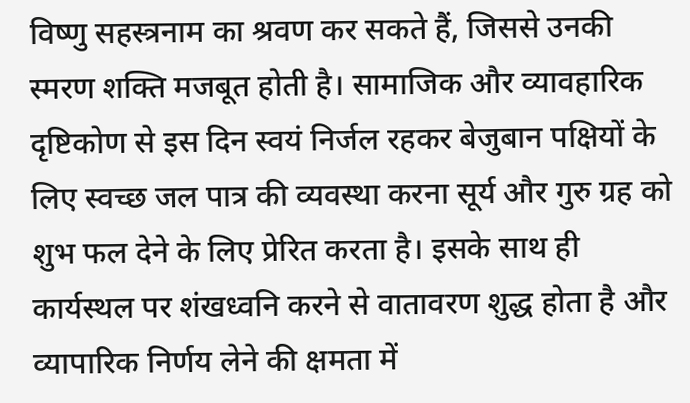विष्णु सहस्त्रनाम का श्रवण कर सकते हैं, जिससे उनकी स्मरण शक्ति मजबूत होती है। सामाजिक और व्यावहारिक दृष्टिकोण से इस दिन स्वयं निर्जल रहकर बेजुबान पक्षियों के लिए स्वच्छ जल पात्र की व्यवस्था करना सूर्य और गुरु ग्रह को शुभ फल देने के लिए प्रेरित करता है। इसके साथ ही कार्यस्थल पर शंखध्वनि करने से वातावरण शुद्ध होता है और व्यापारिक निर्णय लेने की क्षमता में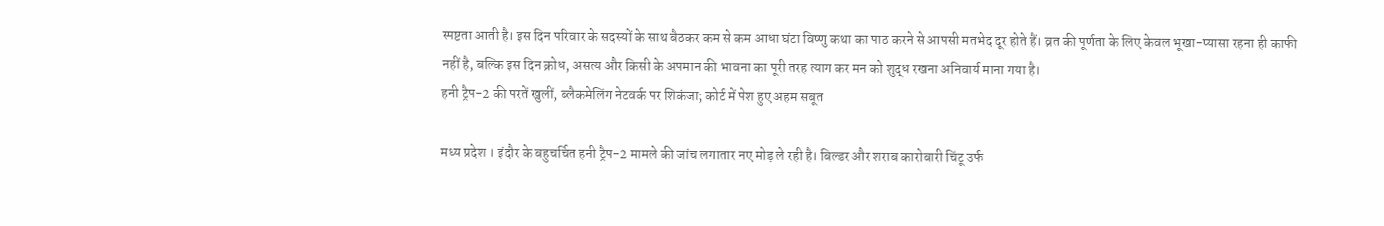स्पष्टता आती है। इस दिन परिवार के सदस्यों के साथ बैठकर कम से कम आधा घंटा विष्णु कथा का पाठ करने से आपसी मतभेद दूर होते हैं। व्रत की पूर्णता के लिए केवल भूखा-प्यासा रहना ही काफी नहीं है, बल्कि इस दिन क्रोध, असत्य और किसी के अपमान की भावना का पूरी तरह त्याग कर मन को शुद्ध रखना अनिवार्य माना गया है।
हनी ट्रैप-2 की परतें खुलीं, ब्लैकमेलिंग नेटवर्क पर शिकंजा; कोर्ट में पेश हुए अहम सबूत

मध्य प्रदेश । इंदौर के बहुचर्चित हनी ट्रैप-2 मामले की जांच लगातार नए मोड़ ले रही है। बिल्डर और शराब कारोबारी चिंटू उर्फ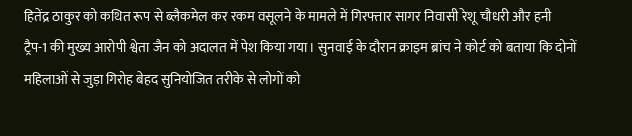हितेंद्र ठाकुर को कथित रूप से ब्लैकमेल कर रकम वसूलने के मामले में गिरफ्तार सागर निवासी रेशू चौधरी और हनी ट्रैप-1 की मुख्य आरोपी श्वेता जैन को अदालत में पेश किया गया। सुनवाई के दौरान क्राइम ब्रांच ने कोर्ट को बताया कि दोनों महिलाओं से जुड़ा गिरोह बेहद सुनियोजित तरीके से लोगों को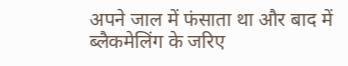अपने जाल में फंसाता था और बाद में ब्लैकमेलिंग के जरिए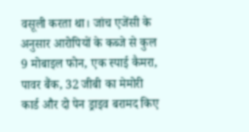वसूली करता था। जांच एजेंसी के अनुसार आरोपियों के कब्जे से कुल 9 मोबाइल फोन, एक स्पाई कैमरा, पावर बैंक, 32 जीबी का मेमोरी कार्ड और दो पेन ड्राइव बरामद किए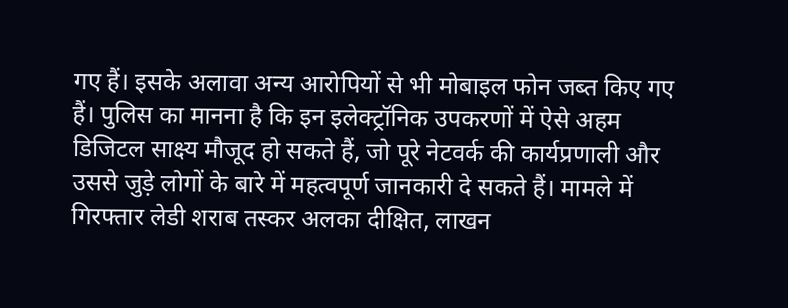गए हैं। इसके अलावा अन्य आरोपियों से भी मोबाइल फोन जब्त किए गए हैं। पुलिस का मानना है कि इन इलेक्ट्रॉनिक उपकरणों में ऐसे अहम डिजिटल साक्ष्य मौजूद हो सकते हैं, जो पूरे नेटवर्क की कार्यप्रणाली और उससे जुड़े लोगों के बारे में महत्वपूर्ण जानकारी दे सकते हैं। मामले में गिरफ्तार लेडी शराब तस्कर अलका दीक्षित, लाखन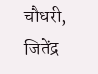चौधरी, जितेंद्र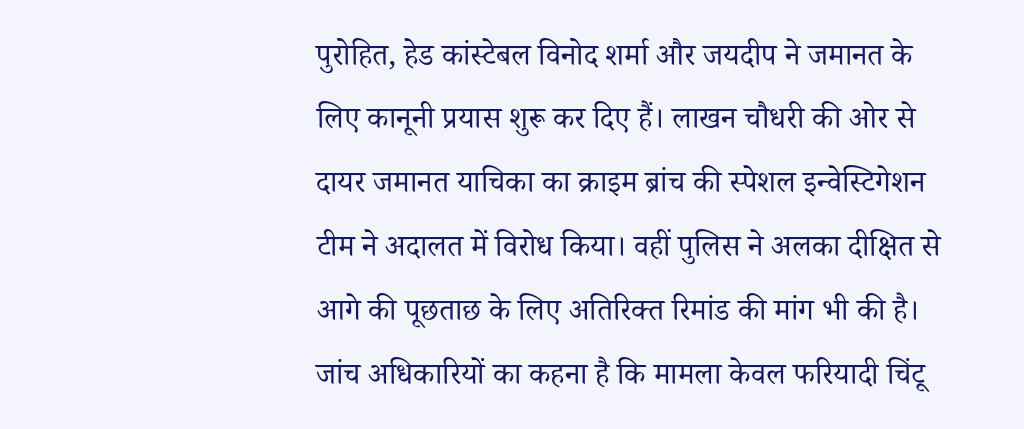पुरोहित, हेड कांस्टेबल विनोद शर्मा और जयदीप ने जमानत के लिए कानूनी प्रयास शुरू कर दिए हैं। लाखन चौधरी की ओर से दायर जमानत याचिका का क्राइम ब्रांच की स्पेशल इन्वेस्टिगेशन टीम ने अदालत में विरोध किया। वहीं पुलिस ने अलका दीक्षित से आगे की पूछताछ के लिए अतिरिक्त रिमांड की मांग भी की है। जांच अधिकारियों का कहना है कि मामला केवल फरियादी चिंटू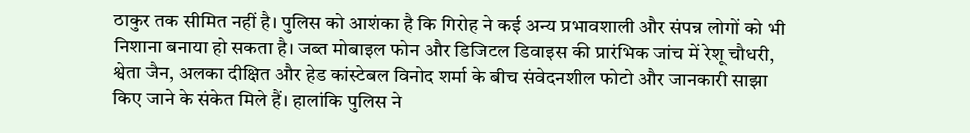ठाकुर तक सीमित नहीं है। पुलिस को आशंका है कि गिरोह ने कई अन्य प्रभावशाली और संपन्न लोगों को भी निशाना बनाया हो सकता है। जब्त मोबाइल फोन और डिजिटल डिवाइस की प्रारंभिक जांच में रेशू चौधरी, श्वेता जैन, अलका दीक्षित और हेड कांस्टेबल विनोद शर्मा के बीच संवेदनशील फोटो और जानकारी साझा किए जाने के संकेत मिले हैं। हालांकि पुलिस ने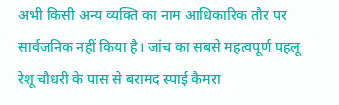अभी किसी अन्य व्यक्ति का नाम आधिकारिक तौर पर सार्वजनिक नहीं किया है। जांच का सबसे महत्वपूर्ण पहलू रेशू चौधरी के पास से बरामद स्पाई कैमरा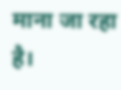माना जा रहा है।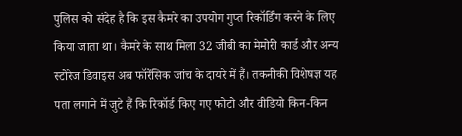पुलिस को संदेह है कि इस कैमरे का उपयोग गुप्त रिकॉर्डिंग करने के लिए किया जाता था। कैमरे के साथ मिला 32 जीबी का मेमोरी कार्ड और अन्य स्टोरेज डिवाइस अब फॉरेंसिक जांच के दायरे में हैं। तकनीकी विशेषज्ञ यह पता लगाने में जुटे हैं कि रिकॉर्ड किए गए फोटो और वीडियो किन-किन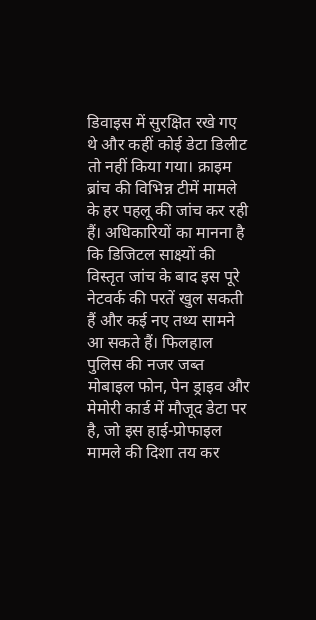डिवाइस में सुरक्षित रखे गए थे और कहीं कोई डेटा डिलीट तो नहीं किया गया। क्राइम ब्रांच की विभिन्न टीमें मामले के हर पहलू की जांच कर रही हैं। अधिकारियों का मानना है कि डिजिटल साक्ष्यों की विस्तृत जांच के बाद इस पूरे नेटवर्क की परतें खुल सकती हैं और कई नए तथ्य सामने आ सकते हैं। फिलहाल पुलिस की नजर जब्त मोबाइल फोन, पेन ड्राइव और मेमोरी कार्ड में मौजूद डेटा पर है, जो इस हाई-प्रोफाइल मामले की दिशा तय कर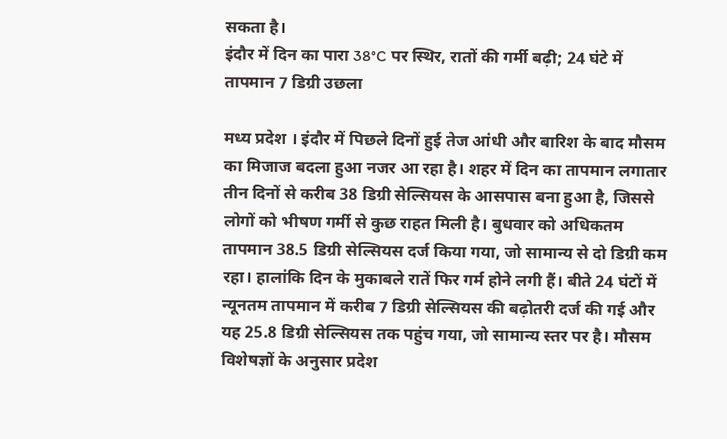सकता है।
इंदौर में दिन का पारा 38°C पर स्थिर, रातों की गर्मी बढ़ी; 24 घंटे में तापमान 7 डिग्री उछला

मध्य प्रदेश । इंदौर में पिछले दिनों हुई तेज आंधी और बारिश के बाद मौसम का मिजाज बदला हुआ नजर आ रहा है। शहर में दिन का तापमान लगातार तीन दिनों से करीब 38 डिग्री सेल्सियस के आसपास बना हुआ है, जिससे लोगों को भीषण गर्मी से कुछ राहत मिली है। बुधवार को अधिकतम तापमान 38.5 डिग्री सेल्सियस दर्ज किया गया, जो सामान्य से दो डिग्री कम रहा। हालांकि दिन के मुकाबले रातें फिर गर्म होने लगी हैं। बीते 24 घंटों में न्यूनतम तापमान में करीब 7 डिग्री सेल्सियस की बढ़ोतरी दर्ज की गई और यह 25.8 डिग्री सेल्सियस तक पहुंच गया, जो सामान्य स्तर पर है। मौसम विशेषज्ञों के अनुसार प्रदेश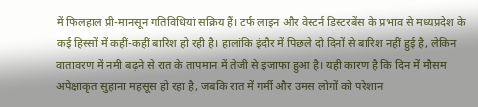में फिलहाल प्री-मानसून गतिविधियां सक्रिय हैं। टर्फ लाइन और वेस्टर्न डिस्टरबेंस के प्रभाव से मध्यप्रदेश के कई हिस्सों में कहीं-कहीं बारिश हो रही है। हालांकि इंदौर में पिछले दो दिनों से बारिश नहीं हुई है, लेकिन वातावरण में नमी बढ़ने से रात के तापमान में तेजी से इजाफा हुआ है। यही कारण है कि दिन में मौसम अपेक्षाकृत सुहाना महसूस हो रहा है, जबकि रात में गर्मी और उमस लोगों को परेशान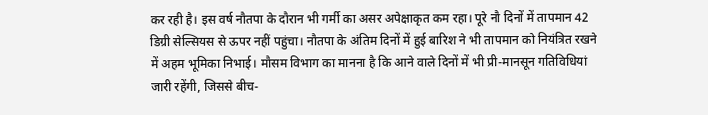कर रही है। इस वर्ष नौतपा के दौरान भी गर्मी का असर अपेक्षाकृत कम रहा। पूरे नौ दिनों में तापमान 42 डिग्री सेल्सियस से ऊपर नहीं पहुंचा। नौतपा के अंतिम दिनों में हुई बारिश ने भी तापमान को नियंत्रित रखने में अहम भूमिका निभाई। मौसम विभाग का मानना है कि आने वाले दिनों में भी प्री-मानसून गतिविधियां जारी रहेंगी, जिससे बीच-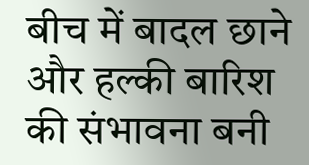बीच में बादल छाने और हल्की बारिश की संभावना बनी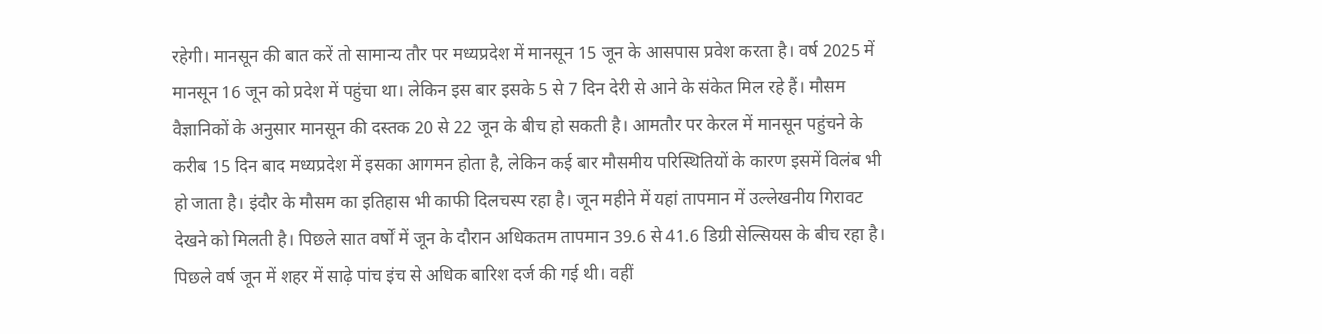रहेगी। मानसून की बात करें तो सामान्य तौर पर मध्यप्रदेश में मानसून 15 जून के आसपास प्रवेश करता है। वर्ष 2025 में मानसून 16 जून को प्रदेश में पहुंचा था। लेकिन इस बार इसके 5 से 7 दिन देरी से आने के संकेत मिल रहे हैं। मौसम वैज्ञानिकों के अनुसार मानसून की दस्तक 20 से 22 जून के बीच हो सकती है। आमतौर पर केरल में मानसून पहुंचने के करीब 15 दिन बाद मध्यप्रदेश में इसका आगमन होता है, लेकिन कई बार मौसमीय परिस्थितियों के कारण इसमें विलंब भी हो जाता है। इंदौर के मौसम का इतिहास भी काफी दिलचस्प रहा है। जून महीने में यहां तापमान में उल्लेखनीय गिरावट देखने को मिलती है। पिछले सात वर्षों में जून के दौरान अधिकतम तापमान 39.6 से 41.6 डिग्री सेल्सियस के बीच रहा है। पिछले वर्ष जून में शहर में साढ़े पांच इंच से अधिक बारिश दर्ज की गई थी। वहीं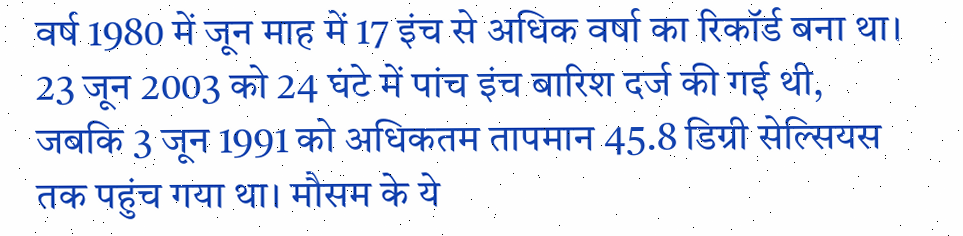वर्ष 1980 में जून माह में 17 इंच से अधिक वर्षा का रिकॉर्ड बना था। 23 जून 2003 को 24 घंटे में पांच इंच बारिश दर्ज की गई थी, जबकि 3 जून 1991 को अधिकतम तापमान 45.8 डिग्री सेल्सियस तक पहुंच गया था। मौसम के ये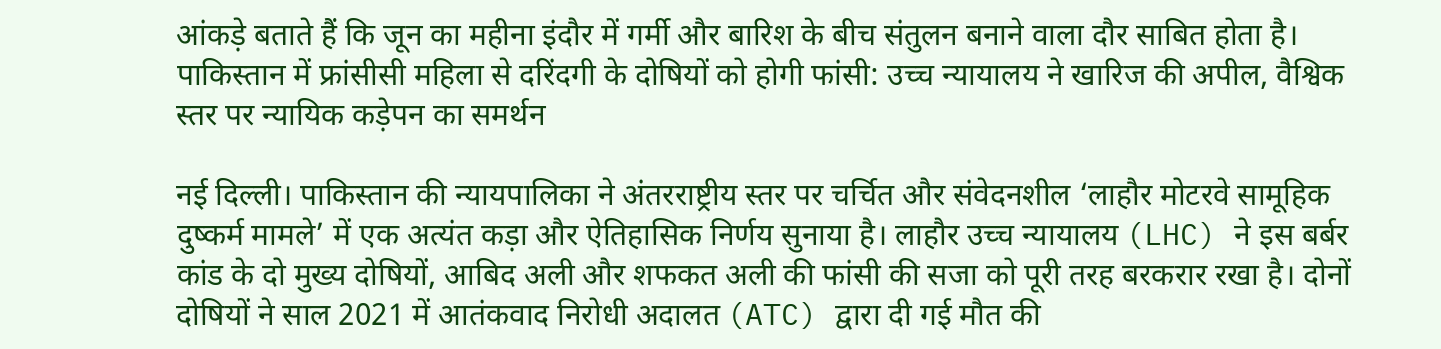आंकड़े बताते हैं कि जून का महीना इंदौर में गर्मी और बारिश के बीच संतुलन बनाने वाला दौर साबित होता है।
पाकिस्तान में फ्रांसीसी महिला से दरिंदगी के दोषियों को होगी फांसी: उच्च न्यायालय ने खारिज की अपील, वैश्विक स्तर पर न्यायिक कड़ेपन का समर्थन

नई दिल्ली। पाकिस्तान की न्यायपालिका ने अंतरराष्ट्रीय स्तर पर चर्चित और संवेदनशील ‘लाहौर मोटरवे सामूहिक दुष्कर्म मामले’ में एक अत्यंत कड़ा और ऐतिहासिक निर्णय सुनाया है। लाहौर उच्च न्यायालय (LHC) ने इस बर्बर कांड के दो मुख्य दोषियों, आबिद अली और शफकत अली की फांसी की सजा को पूरी तरह बरकरार रखा है। दोनों दोषियों ने साल 2021 में आतंकवाद निरोधी अदालत (ATC) द्वारा दी गई मौत की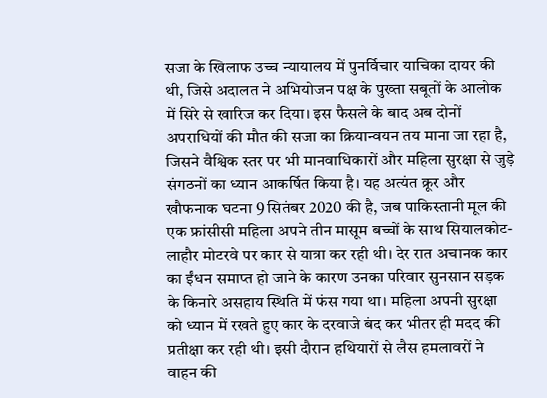सजा के खिलाफ उच्च न्यायालय में पुनर्विचार याचिका दायर की थी, जिसे अदालत ने अभियोजन पक्ष के पुख्ता सबूतों के आलोक में सिरे से खारिज कर दिया। इस फैसले के बाद अब दोनों अपराधियों की मौत की सजा का क्रियान्वयन तय माना जा रहा है, जिसने वैश्विक स्तर पर भी मानवाधिकारों और महिला सुरक्षा से जुड़े संगठनों का ध्यान आकर्षित किया है। यह अत्यंत क्रूर और खौफनाक घटना 9 सितंबर 2020 की है, जब पाकिस्तानी मूल की एक फ्रांसीसी महिला अपने तीन मासूम बच्चों के साथ सियालकोट-लाहौर मोटरवे पर कार से यात्रा कर रही थी। देर रात अचानक कार का ईंधन समाप्त हो जाने के कारण उनका परिवार सुनसान सड़क के किनारे असहाय स्थिति में फंस गया था। महिला अपनी सुरक्षा को ध्यान में रखते हुए कार के दरवाजे बंद कर भीतर ही मदद की प्रतीक्षा कर रही थी। इसी दौरान हथियारों से लैस हमलावरों ने वाहन की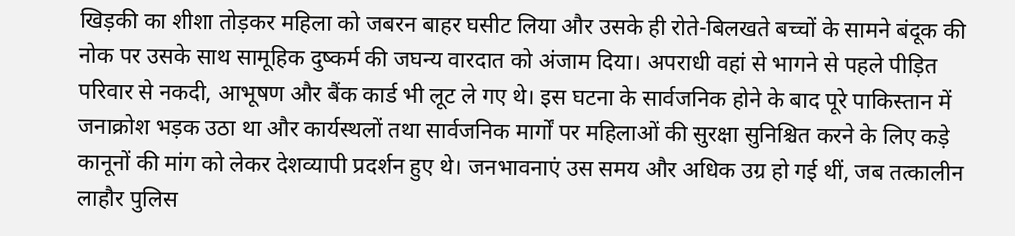खिड़की का शीशा तोड़कर महिला को जबरन बाहर घसीट लिया और उसके ही रोते-बिलखते बच्चों के सामने बंदूक की नोक पर उसके साथ सामूहिक दुष्कर्म की जघन्य वारदात को अंजाम दिया। अपराधी वहां से भागने से पहले पीड़ित परिवार से नकदी, आभूषण और बैंक कार्ड भी लूट ले गए थे। इस घटना के सार्वजनिक होने के बाद पूरे पाकिस्तान में जनाक्रोश भड़क उठा था और कार्यस्थलों तथा सार्वजनिक मार्गों पर महिलाओं की सुरक्षा सुनिश्चित करने के लिए कड़े कानूनों की मांग को लेकर देशव्यापी प्रदर्शन हुए थे। जनभावनाएं उस समय और अधिक उग्र हो गई थीं, जब तत्कालीन लाहौर पुलिस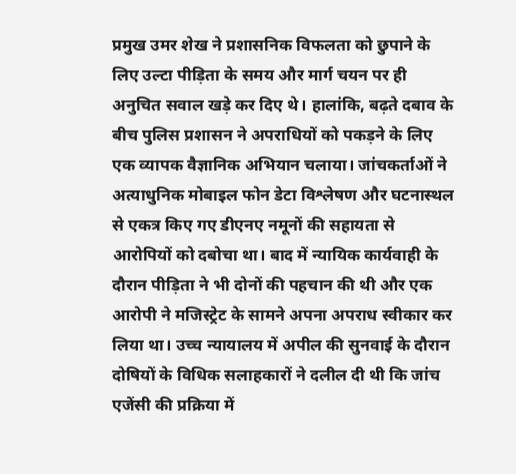प्रमुख उमर शेख ने प्रशासनिक विफलता को छुपाने के लिए उल्टा पीड़िता के समय और मार्ग चयन पर ही अनुचित सवाल खड़े कर दिए थे। हालांकि, बढ़ते दबाव के बीच पुलिस प्रशासन ने अपराधियों को पकड़ने के लिए एक व्यापक वैज्ञानिक अभियान चलाया। जांचकर्ताओं ने अत्याधुनिक मोबाइल फोन डेटा विश्लेषण और घटनास्थल से एकत्र किए गए डीएनए नमूनों की सहायता से आरोपियों को दबोचा था। बाद में न्यायिक कार्यवाही के दौरान पीड़िता ने भी दोनों की पहचान की थी और एक आरोपी ने मजिस्ट्रेट के सामने अपना अपराध स्वीकार कर लिया था। उच्च न्यायालय में अपील की सुनवाई के दौरान दोषियों के विधिक सलाहकारों ने दलील दी थी कि जांच एजेंसी की प्रक्रिया में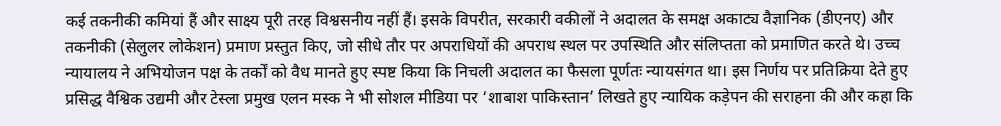कई तकनीकी कमियां हैं और साक्ष्य पूरी तरह विश्वसनीय नहीं हैं। इसके विपरीत, सरकारी वकीलों ने अदालत के समक्ष अकाट्य वैज्ञानिक (डीएनए) और तकनीकी (सेलुलर लोकेशन) प्रमाण प्रस्तुत किए, जो सीधे तौर पर अपराधियों की अपराध स्थल पर उपस्थिति और संलिप्तता को प्रमाणित करते थे। उच्च न्यायालय ने अभियोजन पक्ष के तर्कों को वैध मानते हुए स्पष्ट किया कि निचली अदालत का फैसला पूर्णतः न्यायसंगत था। इस निर्णय पर प्रतिक्रिया देते हुए प्रसिद्ध वैश्विक उद्यमी और टेस्ला प्रमुख एलन मस्क ने भी सोशल मीडिया पर ‘शाबाश पाकिस्तान’ लिखते हुए न्यायिक कड़ेपन की सराहना की और कहा कि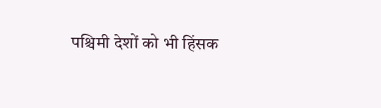पश्चिमी देशों को भी हिंसक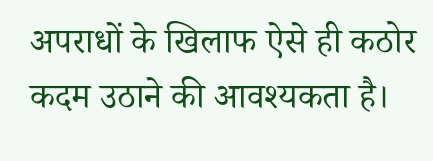अपराधों के खिलाफ ऐसे ही कठोर कदम उठाने की आवश्यकता है।